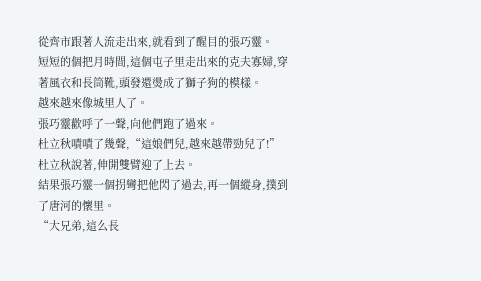從齊市跟著人流走出來,就看到了醒目的張巧靈。
短短的個把月時間,這個屯子里走出來的克夫寡婦,穿著風衣和長筒靴,頭發還燙成了獅子狗的模樣。
越來越來像城里人了。
張巧靈歡呼了一聲,向他們跑了過來。
杜立秋嘖嘖了幾聲,“這娘們兒,越來越帶勁兒了!”
杜立秋說著,伸開雙臂迎了上去。
結果張巧靈一個拐彎把他閃了過去,再一個縱身,撲到了唐河的懷里。
“大兄弟,這么長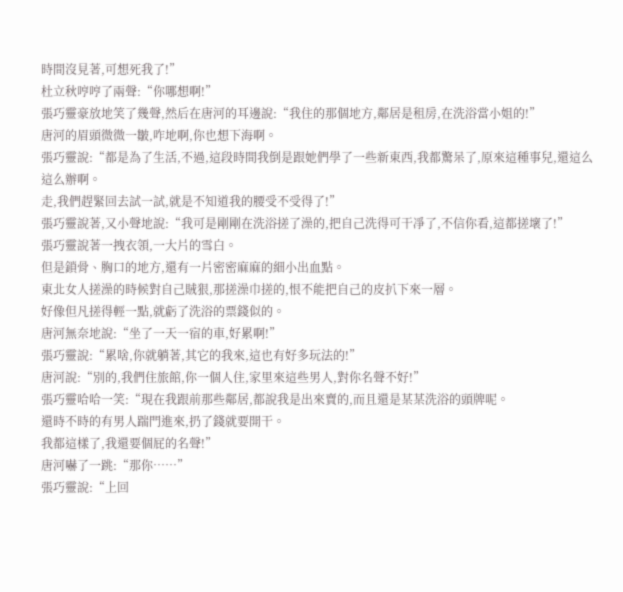時間沒見著,可想死我了!”
杜立秋哼哼了兩聲:“你哪想啊!”
張巧靈豪放地笑了幾聲,然后在唐河的耳邊說:“我住的那個地方,鄰居是租房,在洗浴當小姐的!”
唐河的眉頭微微一皺,咋地啊,你也想下海啊。
張巧靈說:“都是為了生活,不過,這段時間我倒是跟她們學了一些新東西,我都驚呆了,原來這種事兒,還這么這么辦啊。
走,我們趕緊回去試一試,就是不知道我的腰受不受得了!”
張巧靈說著,又小聲地說:“我可是剛剛在洗浴搓了澡的,把自己洗得可干凈了,不信你看,這都搓壞了!”
張巧靈說著一拽衣領,一大片的雪白。
但是鎖骨、胸口的地方,還有一片密密麻麻的細小出血點。
東北女人搓澡的時候對自己賊狠,那搓澡巾搓的,恨不能把自己的皮扒下來一層。
好像但凡搓得輕一點,就虧了洗浴的票錢似的。
唐河無奈地說:“坐了一天一宿的車,好累啊!”
張巧靈說:“累啥,你就躺著,其它的我來,這也有好多玩法的!”
唐河說:“別的,我們住旅館,你一個人住,家里來這些男人,對你名聲不好!”
張巧靈哈哈一笑:“現在我跟前那些鄰居,都說我是出來賣的,而且還是某某洗浴的頭牌呢。
還時不時的有男人踹門進來,扔了錢就要開干。
我都這樣了,我還要個屁的名聲!”
唐河嚇了一跳:“那你……”
張巧靈說:“上回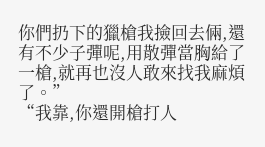你們扔下的獵槍我撿回去倆,還有不少子彈呢,用散彈當胸給了一槍,就再也沒人敢來找我麻煩了。”
“我靠,你還開槍打人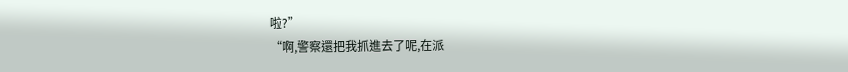啦?”
“啊,警察還把我抓進去了呢,在派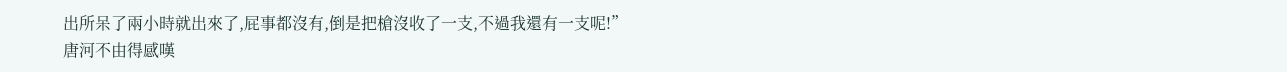出所呆了兩小時就出來了,屁事都沒有,倒是把槍沒收了一支,不過我還有一支呢!”
唐河不由得感嘆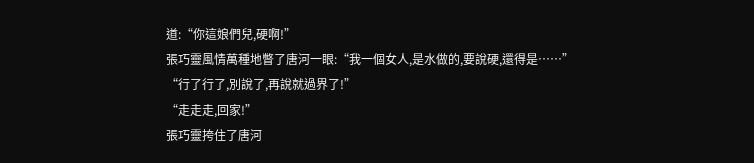道:“你這娘們兒,硬啊!”
張巧靈風情萬種地瞥了唐河一眼:“我一個女人,是水做的,要說硬,還得是……”
“行了行了,別說了,再說就過界了!”
“走走走,回家!”
張巧靈挎住了唐河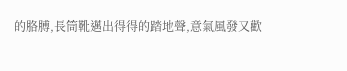的胳膊,長筒靴邁出得得的踏地聲,意氣風發又歡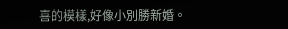喜的模樣,好像小別勝新婚。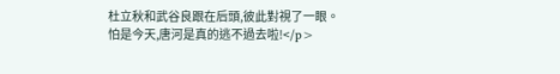杜立秋和武谷良跟在后頭,彼此對視了一眼。
怕是今天,唐河是真的逃不過去啦!</p>